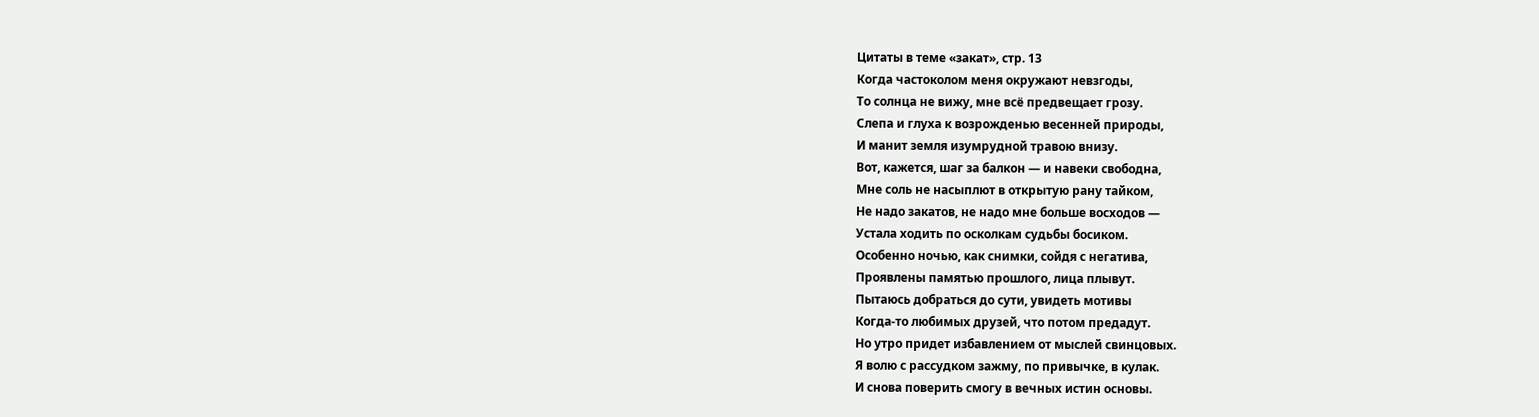Цитаты в теме «закат», стр. 13
Когда частоколом меня окружают невзгоды,
То солнца не вижу, мне всё предвещает грозу.
Слепа и глуха к возрожденью весенней природы,
И манит земля изумрудной травою внизу.
Вот, кажется, шаг за балкон — и навеки свободна,
Мне соль не насыплют в открытую рану тайком,
Не надо закатов, не надо мне больше восходов —
Устала ходить по осколкам судьбы босиком.
Особенно ночью, как снимки, сойдя с негатива,
Проявлены памятью прошлого, лица плывут.
Пытаюсь добраться до сути, увидеть мотивы
Когда-то любимых друзей, что потом предадут.
Но утро придет избавлением от мыслей свинцовых.
Я волю с рассудком зажму, по привычке, в кулак.
И снова поверить смогу в вечных истин основы.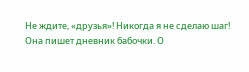Не ждите, «друзья»! Никогда я не сделаю шаг!
Она пишет дневник бабочки. О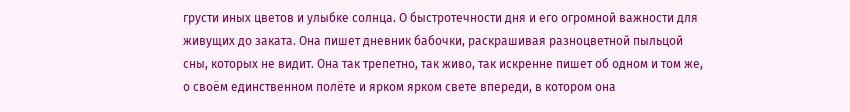грусти иных цветов и улыбке солнца. О быстротечности дня и его огромной важности для живущих до заката. Она пишет дневник бабочки, раскрашивая разноцветной пыльцой сны, которых не видит. Она так трепетно, так живо, так искренне пишет об одном и том же, о своём единственном полёте и ярком ярком свете впереди, в котором она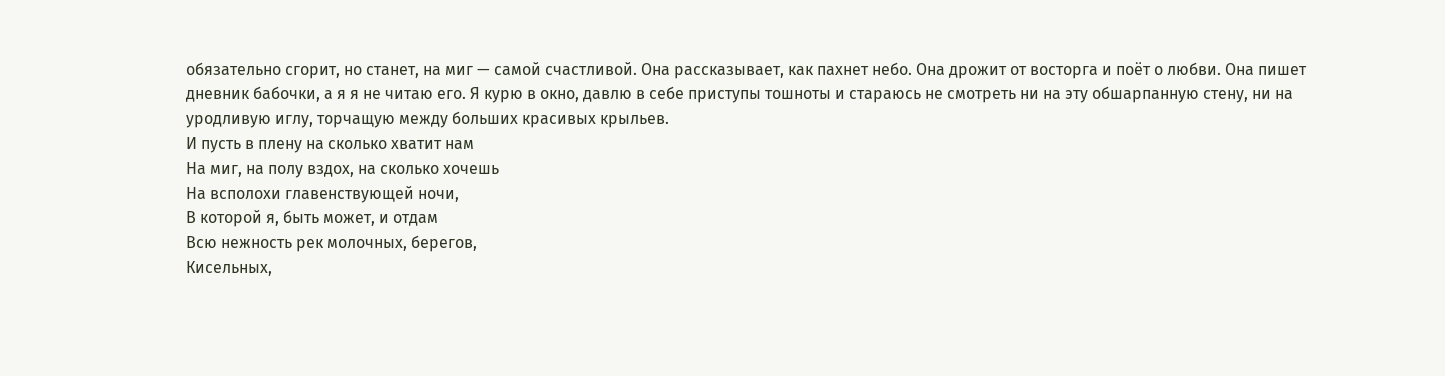обязательно сгорит, но станет, на миг — самой счастливой. Она рассказывает, как пахнет небо. Она дрожит от восторга и поёт о любви. Она пишет дневник бабочки, а я я не читаю его. Я курю в окно, давлю в себе приступы тошноты и стараюсь не смотреть ни на эту обшарпанную стену, ни на уродливую иглу, торчащую между больших красивых крыльев.
И пусть в плену на сколько хватит нам
На миг, на полу вздох, на сколько хочешь
На всполохи главенствующей ночи,
В которой я, быть может, и отдам
Всю нежность рек молочных, берегов,
Кисельных,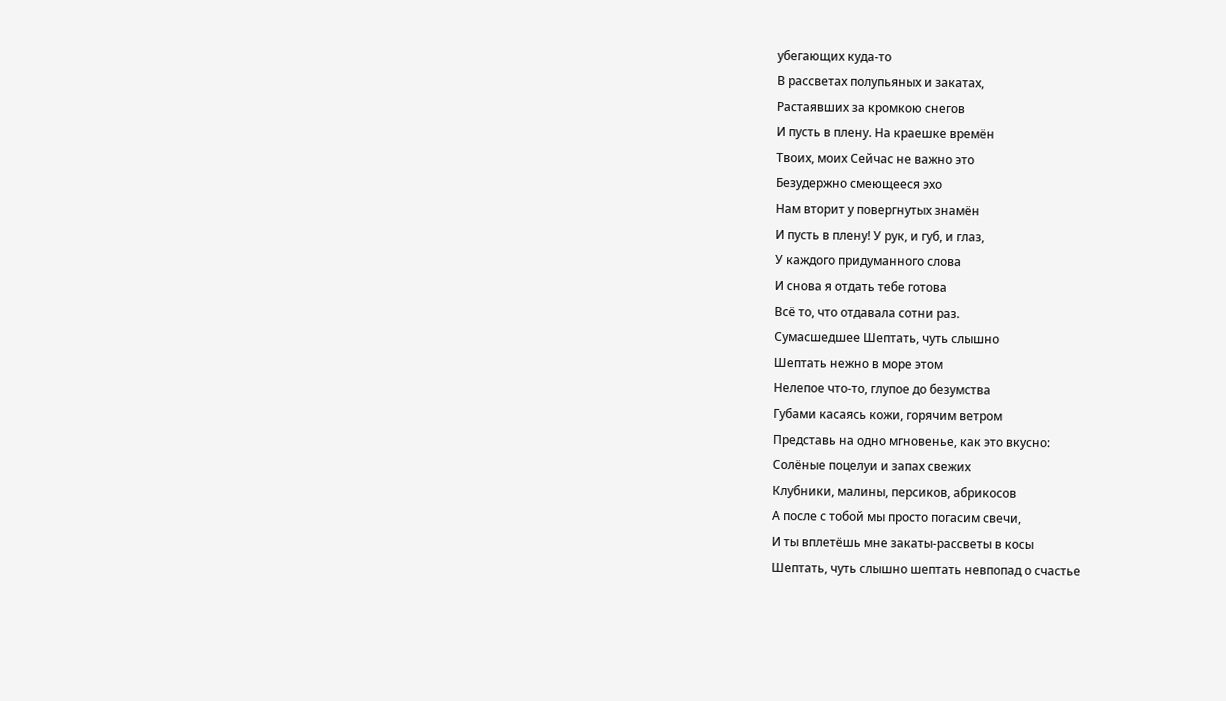убегающих куда-то
В рассветах полупьяных и закатах,
Растаявших за кромкою снегов
И пусть в плену. На краешке времён
Твоих, моих Сейчас не важно это
Безудержно смеющееся эхо
Нам вторит у повергнутых знамён
И пусть в плену! У рук, и губ, и глаз,
У каждого придуманного слова
И снова я отдать тебе готова
Всё то, что отдавала сотни раз.
Сумасшедшее Шептать, чуть слышно
Шептать нежно в море этом
Нелепое что-то, глупое до безумства
Губами касаясь кожи, горячим ветром
Представь на одно мгновенье, как это вкусно:
Солёные поцелуи и запах свежих
Клубники, малины, персиков, абрикосов
А после с тобой мы просто погасим свечи,
И ты вплетёшь мне закаты-рассветы в косы
Шептать, чуть слышно шептать невпопад о счастье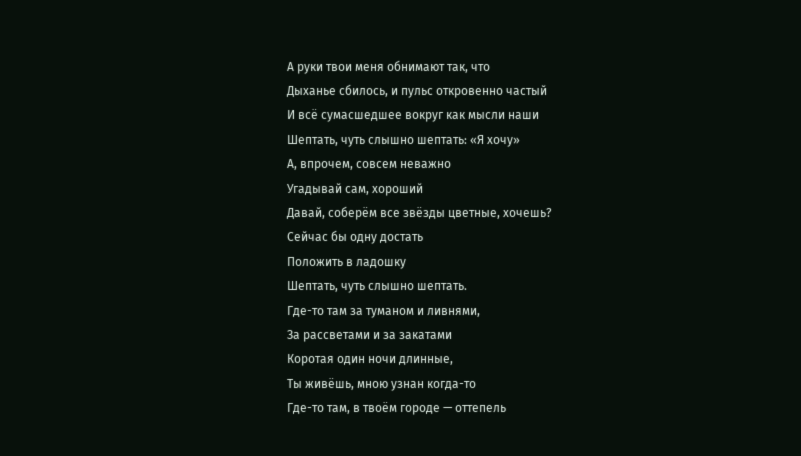А руки твои меня обнимают так, что
Дыханье сбилось, и пульс откровенно частый
И всё сумасшедшее вокруг как мысли наши
Шептать, чуть слышно шептать: «Я хочу»
А, впрочем, совсем неважно
Угадывай сам, хороший
Давай, соберём все звёзды цветные, хочешь?
Сейчас бы одну достать
Положить в ладошку
Шептать, чуть слышно шептать.
Где-то там за туманом и ливнями,
За рассветами и за закатами
Коротая один ночи длинные,
Ты живёшь, мною узнан когда-то
Где-то там, в твоём городе — оттепель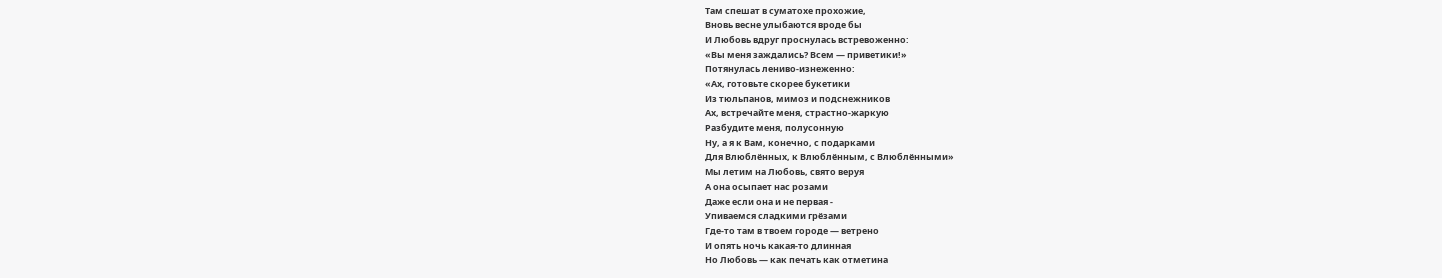Там спешат в суматохе прохожие,
Вновь весне улыбаются вроде бы
И Любовь вдруг проснулась встревоженно:
«Вы меня заждались? Всем — приветики!»
Потянулась лениво-изнеженно:
«Ах, готовьте скорее букетики
Из тюльпанов, мимоз и подснежников
Ах, встречайте меня, страстно-жаркую
Разбудите меня, полусонную
Ну, а я к Вам, конечно, с подарками
Для Влюблённых, к Влюблённым, с Влюблёнными»
Мы летим на Любовь, свято веруя
А она осыпает нас розами
Даже если она и не первая -
Упиваемся сладкими грёзами
Где-то там в твоем городе — ветрено
И опять ночь какая-то длинная
Но Любовь — как печать как отметина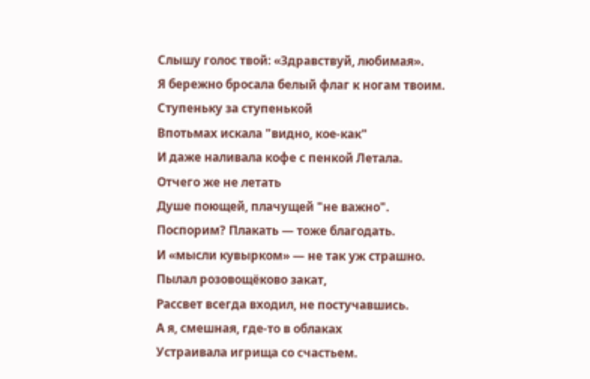Слышу голос твой: «Здравствуй, любимая».
Я бережно бросала белый флаг к ногам твоим.
Ступеньку за ступенькой
Впотьмах искала "видно, кое-как"
И даже наливала кофе с пенкой Летала.
Отчего же не летать
Душе поющей, плачущей "не важно".
Поспорим? Плакать — тоже благодать.
И «мысли кувырком» — не так уж страшно.
Пылал розовощёково закат,
Рассвет всегда входил, не постучавшись.
А я, смешная, где-то в облаках
Устраивала игрища со счастьем.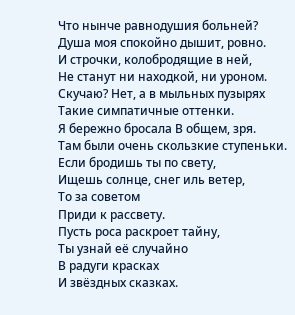Что нынче равнодушия больней?
Душа моя спокойно дышит, ровно.
И строчки, колобродящие в ней,
Не станут ни находкой, ни уроном.
Скучаю? Нет, а в мыльных пузырях
Такие симпатичные оттенки.
Я бережно бросала В общем, зря.
Там были очень скользкие ступеньки.
Если бродишь ты по свету,
Ищешь солнце, снег иль ветер,
То за советом
Приди к рассвету.
Пусть роса раскроет тайну,
Ты узнай её случайно
В радуги красках
И звёздных сказках.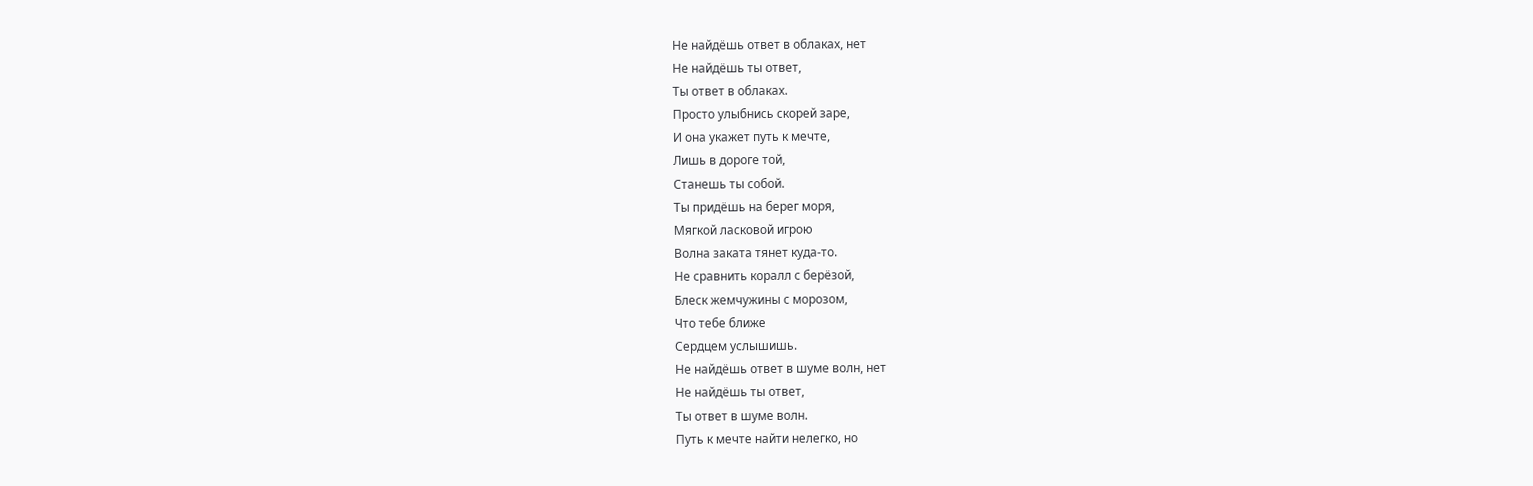Не найдёшь ответ в облаках, нет
Не найдёшь ты ответ,
Ты ответ в облаках.
Просто улыбнись скорей заре,
И она укажет путь к мечте,
Лишь в дороге той,
Станешь ты собой.
Ты придёшь на берег моря,
Мягкой ласковой игрою
Волна заката тянет куда-то.
Не сравнить коралл с берёзой,
Блеск жемчужины с морозом,
Что тебе ближе
Сердцем услышишь.
Не найдёшь ответ в шуме волн, нет
Не найдёшь ты ответ,
Ты ответ в шуме волн.
Путь к мечте найти нелегко, но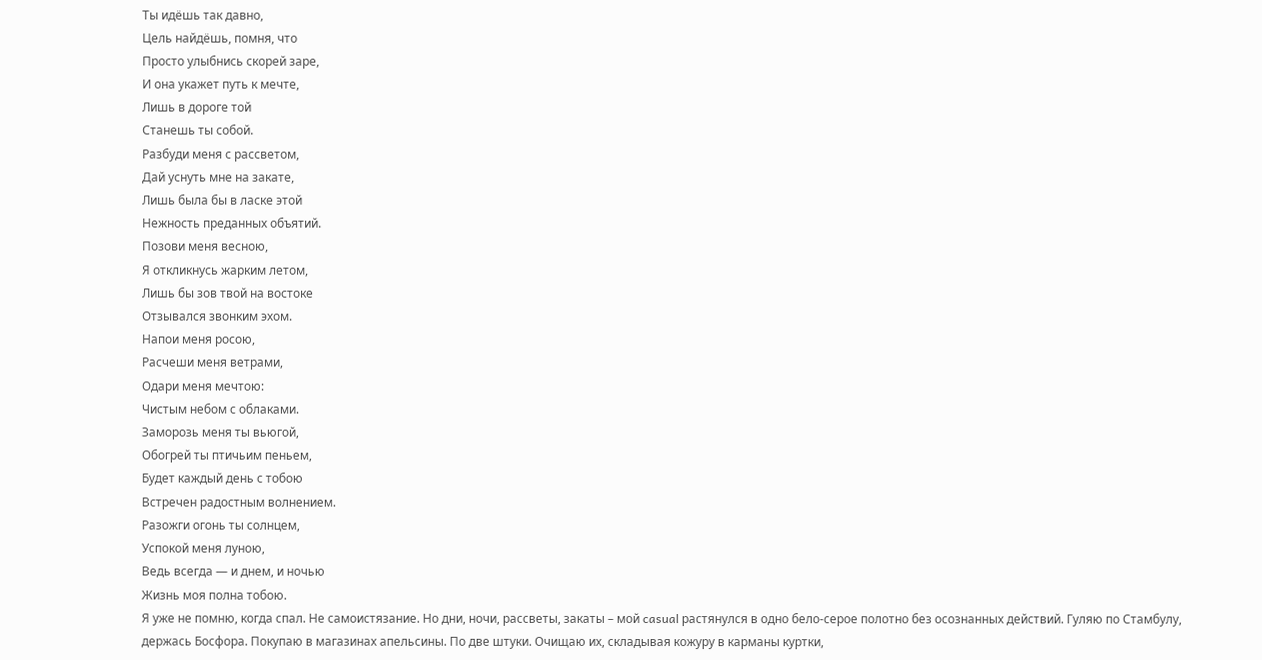Ты идёшь так давно,
Цель найдёшь, помня, что
Просто улыбнись скорей заре,
И она укажет путь к мечте,
Лишь в дороге той
Станешь ты собой.
Разбуди меня с рассветом,
Дай уснуть мне на закате,
Лишь была бы в ласке этой
Нежность преданных объятий.
Позови меня весною,
Я откликнусь жарким летом,
Лишь бы зов твой на востоке
Отзывался звонким эхом.
Напои меня росою,
Расчеши меня ветрами,
Одари меня мечтою:
Чистым небом с облаками.
Заморозь меня ты вьюгой,
Обогрей ты птичьим пеньем,
Будет каждый день с тобою
Встречен радостным волнением.
Разожги огонь ты солнцем,
Успокой меня луною,
Ведь всегда — и днем, и ночью
Жизнь моя полна тобою.
Я уже не помню, когда спал. Не самоистязание. Но дни, ночи, рассветы, закаты – мой casual растянулся в одно бело-серое полотно без осознанных действий. Гуляю по Стамбулу, держась Босфора. Покупаю в магазинах апельсины. По две штуки. Очищаю их, складывая кожуру в карманы куртки,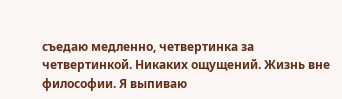съедаю медленно, четвертинка за четвертинкой. Никаких ощущений. Жизнь вне философии. Я выпиваю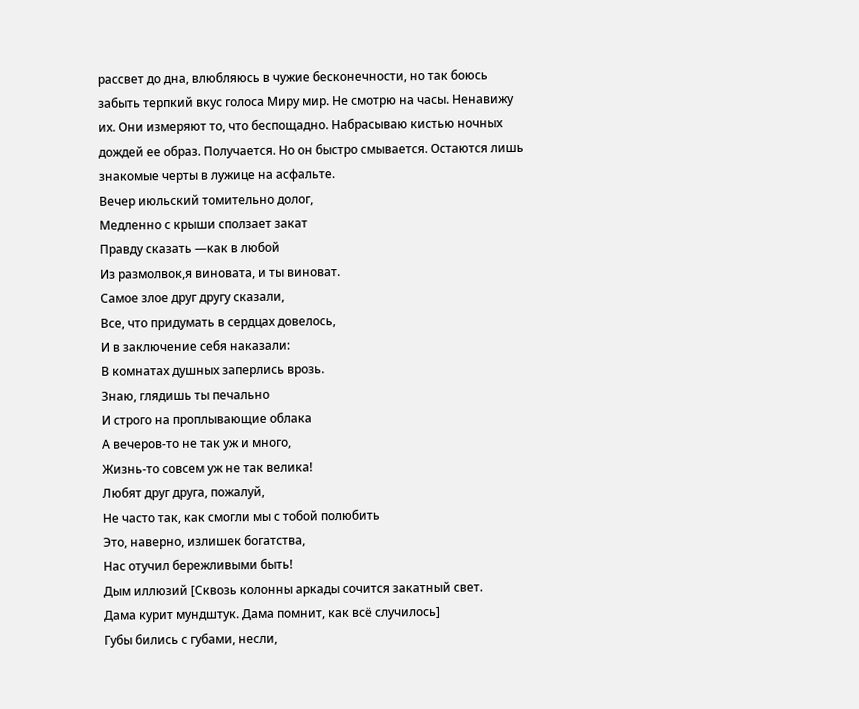рассвет до дна, влюбляюсь в чужие бесконечности, но так боюсь забыть терпкий вкус голоса Миру мир. Не смотрю на часы. Ненавижу их. Они измеряют то, что беспощадно. Набрасываю кистью ночных дождей ее образ. Получается. Но он быстро смывается. Остаются лишь знакомые черты в лужице на асфальте.
Вечер июльский томительно долог,
Медленно с крыши сползает закат
Правду сказать —как в любой
Из размолвок,я виновата, и ты виноват.
Самое злое друг другу сказали,
Все, что придумать в сердцах довелось,
И в заключение себя наказали:
В комнатах душных заперлись врозь.
Знаю, глядишь ты печально
И строго на проплывающие облака
А вечеров-то не так уж и много,
Жизнь-то совсем уж не так велика!
Любят друг друга, пожалуй,
Не часто так, как смогли мы с тобой полюбить
Это, наверно, излишек богатства,
Нас отучил бережливыми быть!
Дым иллюзий [Сквозь колонны аркады сочится закатный свет.
Дама курит мундштук. Дама помнит, как всё случилось]
Губы бились с губами, несли,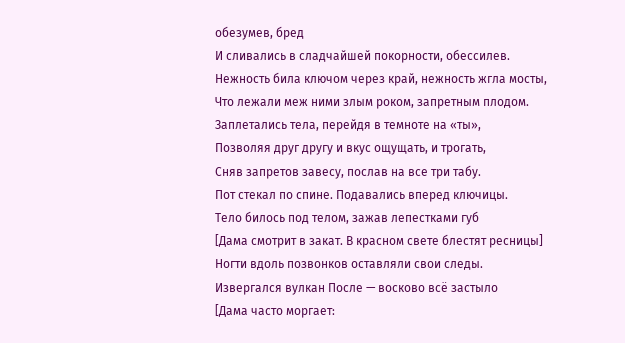обезумев, бред
И сливались в сладчайшей покорности, обессилев.
Нежность била ключом через край, нежность жгла мосты,
Что лежали меж ними злым роком, запретным плодом.
Заплетались тела, перейдя в темноте на «ты»,
Позволяя друг другу и вкус ощущать, и трогать,
Сняв запретов завесу, послав на все три табу.
Пот стекал по спине. Подавались вперед ключицы.
Тело билось под телом, зажав лепестками губ
[Дама смотрит в закат. В красном свете блестят ресницы]
Ногти вдоль позвонков оставляли свои следы.
Извергался вулкан После — восково всё застыло
[Дама часто моргает: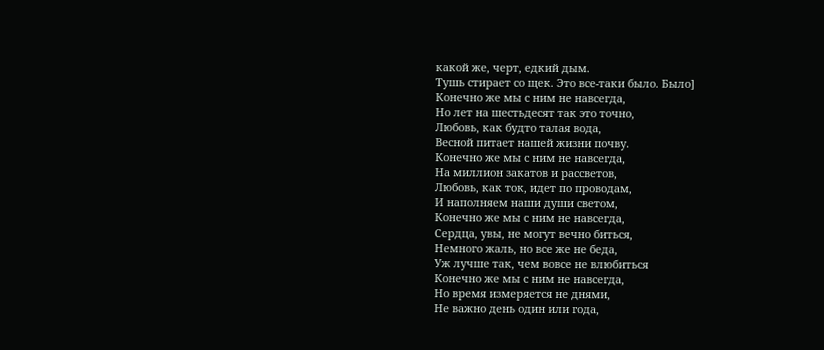какой же, черт, едкий дым.
Тушь стирает со щек. Это все-таки было. Было]
Конечно же мы с ним не навсегда,
Но лет на шестьдесят так это точно,
Любовь, как будто талая вода,
Весной питает нашей жизни почву.
Конечно же мы с ним не навсегда,
На миллион закатов и рассветов,
Любовь, как ток, идет по проводам,
И наполняем наши души светом,
Конечно же мы с ним не навсегда,
Сердца, увы, не могут вечно биться,
Немного жаль, но все же не беда,
Уж лучше так, чем вовсе не влюбиться
Конечно же мы с ним не навсегда,
Но время измеряется не днями,
Не важно день один или года,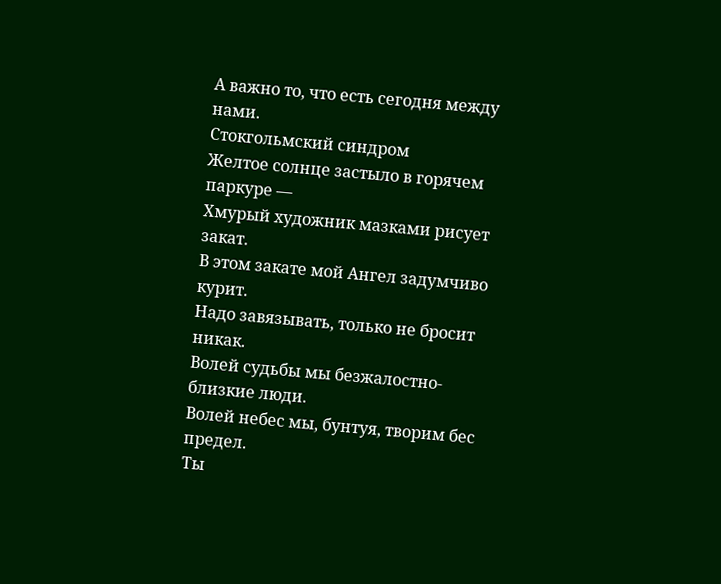А важно то, что есть сегодня между нами.
Стокгольмский синдром
Желтое солнце застыло в горячем паркуре —
Хмурый художник мазками рисует закат.
В этом закате мой Ангел задумчиво курит.
Надо завязывать, только не бросит никак.
Волей судьбы мы безжалостно-близкие люди.
Волей небес мы, бунтуя, творим бес предел.
Ты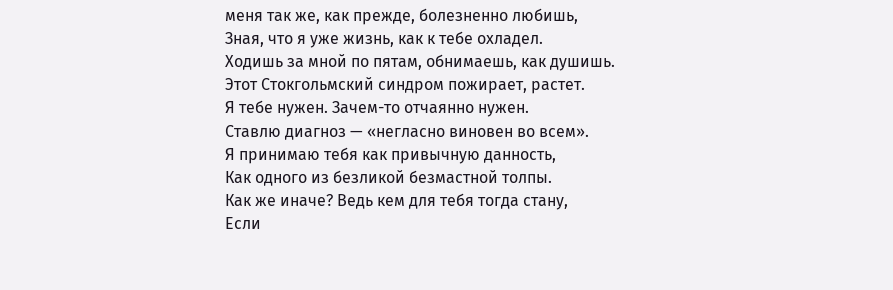меня так же, как прежде, болезненно любишь,
Зная, что я уже жизнь, как к тебе охладел.
Ходишь за мной по пятам, обнимаешь, как душишь.
Этот Стокгольмский синдром пожирает, растет.
Я тебе нужен. Зачем-то отчаянно нужен.
Ставлю диагноз — «негласно виновен во всем».
Я принимаю тебя как привычную данность,
Как одного из безликой безмастной толпы.
Как же иначе? Ведь кем для тебя тогда стану,
Если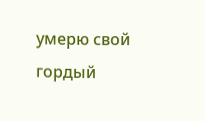умерю свой гордый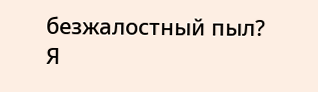безжалостный пыл?
Я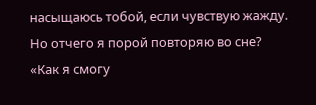насыщаюсь тобой, если чувствую жажду.
Но отчего я порой повторяю во сне?
«Как я смогу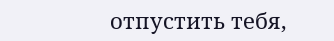отпустить тебя,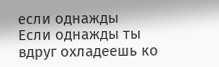если однажды
Если однажды ты вдруг охладеешь ко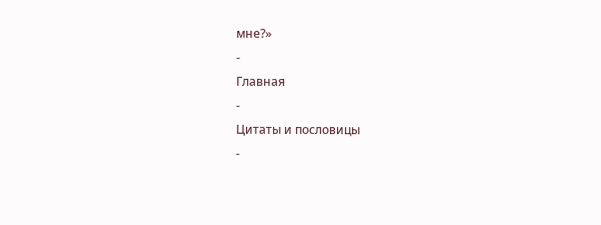мне?»
-
Главная
-
Цитаты и пословицы
-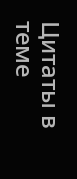Цитаты в теме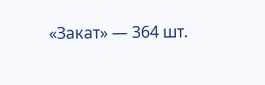«Закат» — 364 шт.